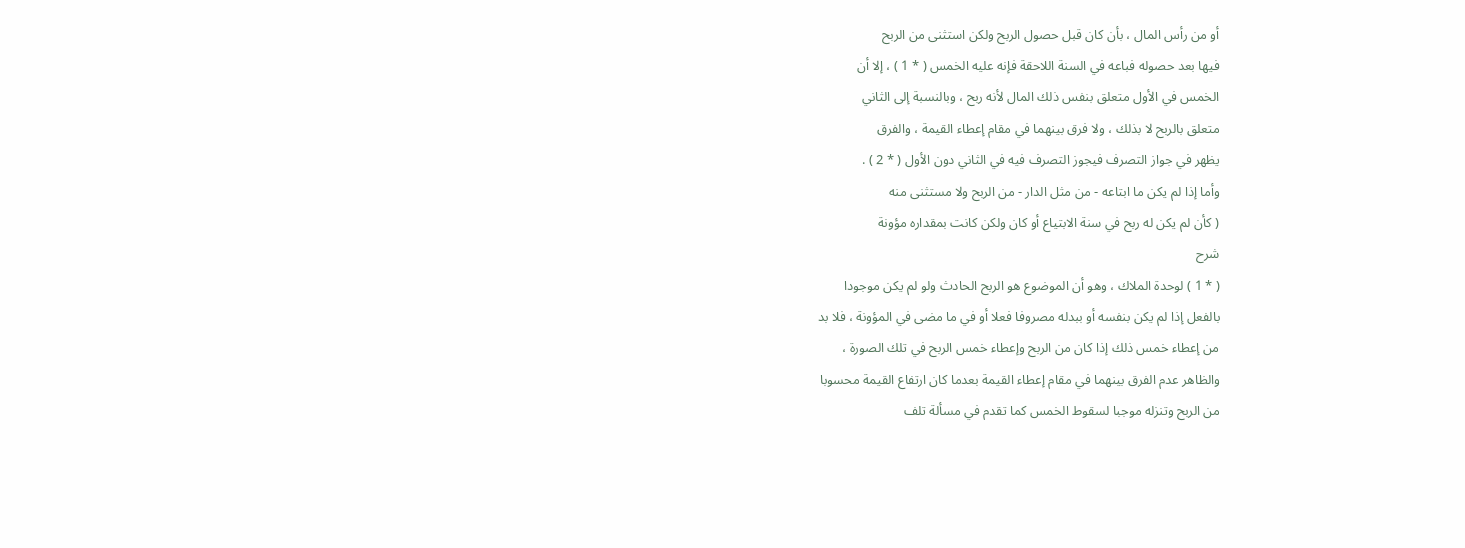أو من رأس المال ، بأن كان قبل حصول الربح ولكن استثنى من الربح
فيها بعد حصوله فباعه في السنة اللاحقة فإنه عليه الخمس ( * 1 ) ، إلا أن
الخمس في الأول متعلق بنفس ذلك المال لأنه ربح ، وبالنسبة إلى الثاني
متعلق بالربح لا بذلك ، ولا فرق بينهما في مقام إعطاء القيمة ، والفرق
يظهر في جواز التصرف فيجوز التصرف فيه في الثاني دون الأول ( * 2 ) .
وأما إذا لم يكن ما ابتاعه - من مثل الدار - من الربح ولا مستثنى منه
( كأن لم يكن له ربح في سنة الابتياع أو كان ولكن كانت بمقداره مؤونة
شرح
( * 1 ) لوحدة الملاك ، وهو أن الموضوع هو الربح الحادث ولو لم يكن موجودا
بالفعل إذا لم يكن بنفسه أو ببدله مصروفا فعلا أو في ما مضى في المؤونة ، فلا بد
من إعطاء خمس ذلك إذا كان من الربح وإعطاء خمس الربح في تلك الصورة ،
والظاهر عدم الفرق بينهما في مقام إعطاء القيمة بعدما كان ارتفاع القيمة محسوبا
من الربح وتنزله موجبا لسقوط الخمس كما تقدم في مسألة تلف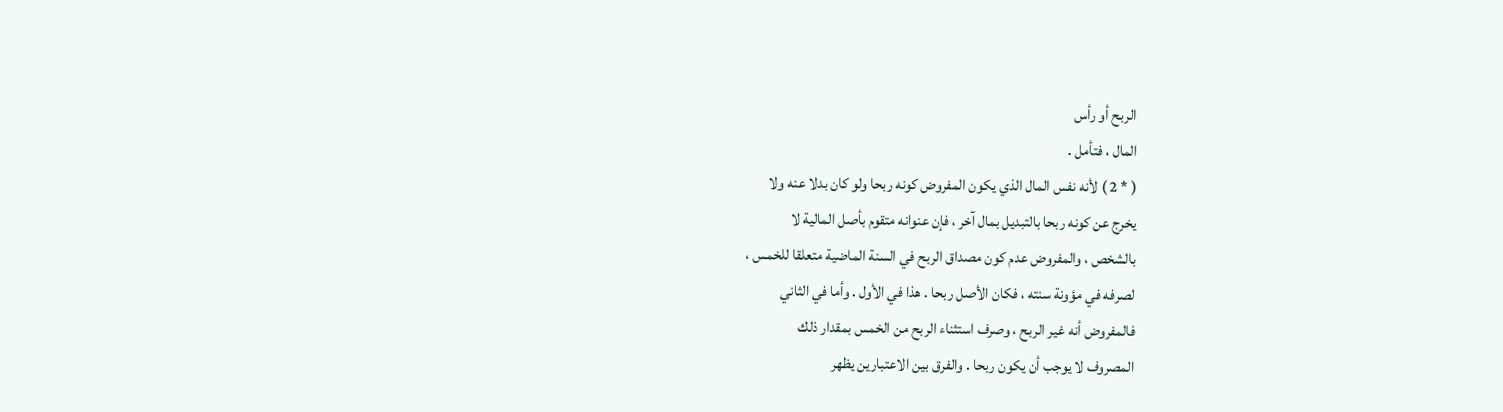الربح أو رأس
المال ، فتأمل .
( * 2 ) لأنه نفس المال الذي يكون المفروض كونه ربحا ولو كان بدلا عنه ولا
يخرج عن كونه ربحا بالتبديل بمال آخر ، فإن عنوانه متقوم بأصل المالية لا
بالشخص ، والمفروض عدم كون مصداق الربح في السنة الماضية متعلقا للخمس ،
لصرفه في مؤونة سنته ، فكان الأصل ربحا . هذا في الأول . وأما في الثاني
فالمفروض أنه غير الربح ، وصرف استثناء الربح من الخمس بمقدار ذلك
المصروف لا يوجب أن يكون ربحا . والفرق بين الاعتبارين يظهر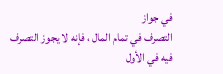في جواز
التصرف في تمام المال ، فإنه لا يجوز التصرف فيه في الأول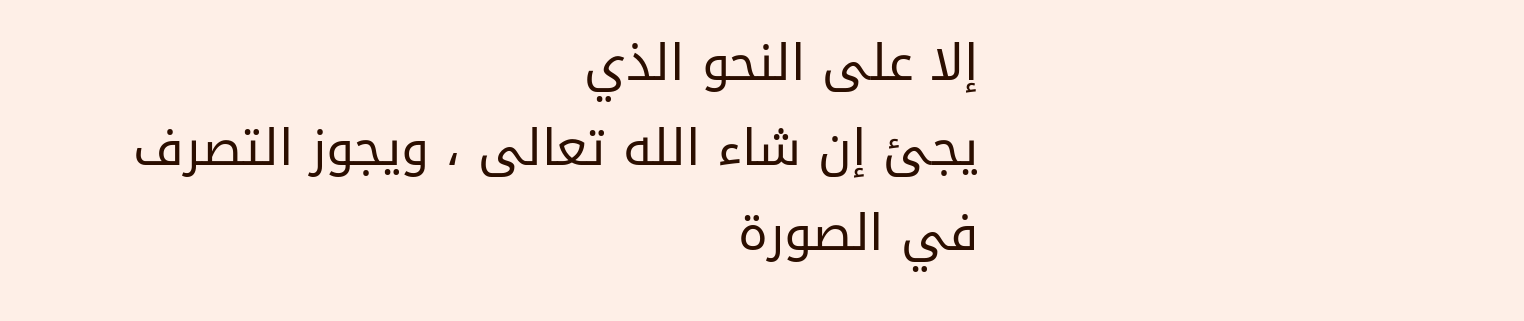إلا على النحو الذي
يجئ إن شاء الله تعالى ، ويجوز التصرف في الصورة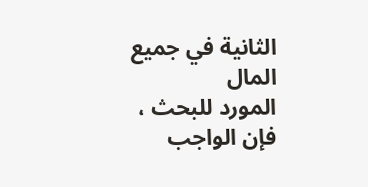الثانية في جميع المال
المورد للبحث ، فإن الواجب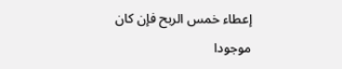إعطاء خمس الربح فإن كان موجودا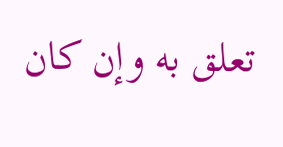تعلق به وإن كان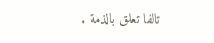تالفا تعلق بالذمة .